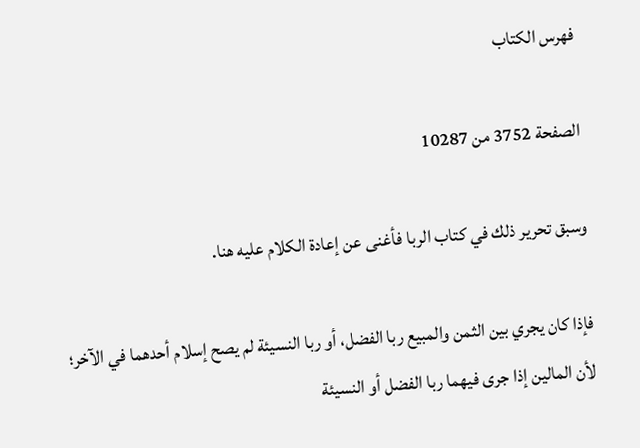فهرس الكتاب

الصفحة 3752 من 10287

وسبق تحرير ذلك في كتاب الربا فأغنى عن إعادة الكلام عليه هنا.

فإذا كان يجري بين الثمن والمبيع ربا الفضل، أو ربا النسيئة لم يصح إسلام أحدهما في الآخر؛ لأن المالين إذا جرى فيهما ربا الفضل أو النسيئة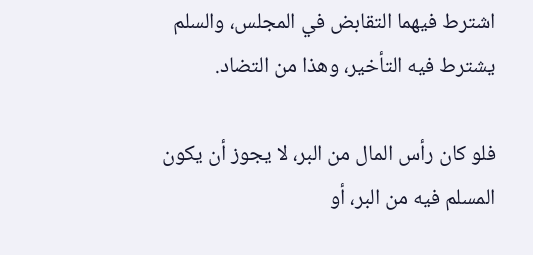اشترط فيهما التقابض في المجلس، والسلم يشترط فيه التأخير، وهذا من التضاد.

فلو كان رأس المال من البر، لا يجوز أن يكون المسلم فيه من البر، أو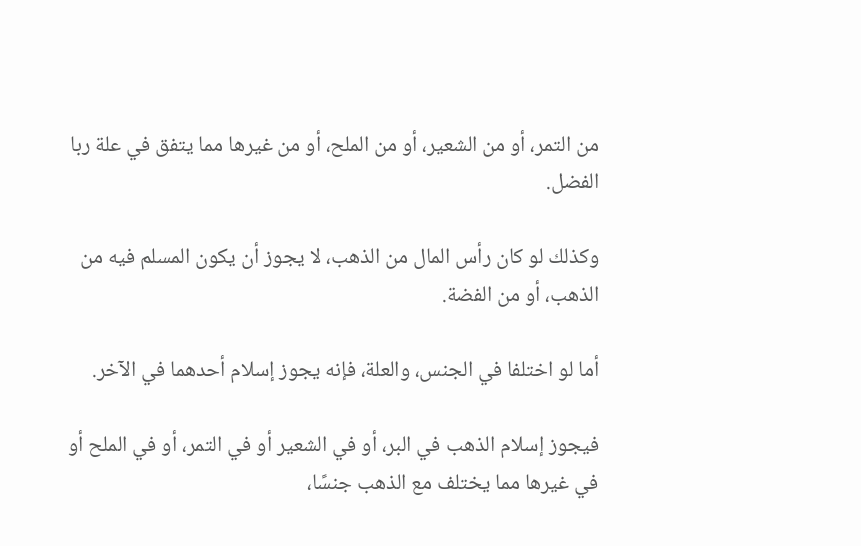من التمر، أو من الشعير، أو من الملح، أو من غيرها مما يتفق في علة ربا الفضل.

وكذلك لو كان رأس المال من الذهب، لا يجوز أن يكون المسلم فيه من الذهب، أو من الفضة.

أما لو اختلفا في الجنس، والعلة، فإنه يجوز إسلام أحدهما في الآخر.

فيجوز إسلام الذهب في البر، أو في الشعير أو في التمر، أو في الملح أو في غيرها مما يختلف مع الذهب جنسًا،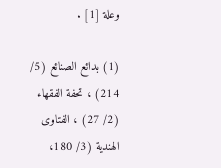وعلة [1] .

(1) بدائع الصنائع (5/ 214) ، تحفة الفقهاء (2/ 27) ، الفتاوى الهندية (3/ 180،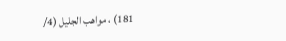181) ، مواهب الجليل (4/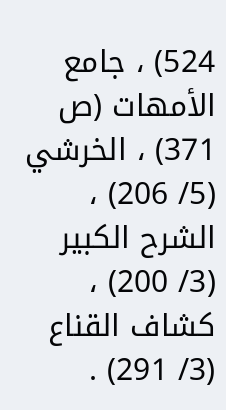524) ، جامع الأمهات (ص 371) ، الخرشي (5/ 206) ، الشرح الكبير (3/ 200) ، كشاف القناع (3/ 291) .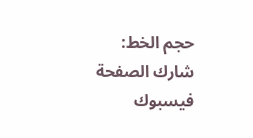حجم الخط:
شارك الصفحة
فيسبوك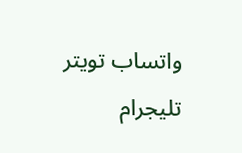واتساب تويتر تليجرام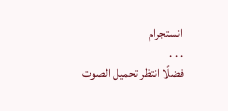انستجرام
. . .
فضلًا انتظر تحميل الصوت